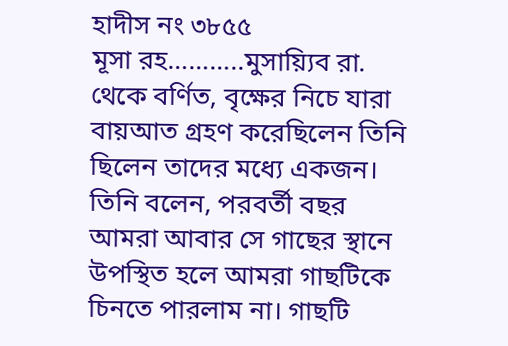হাদীস নং ৩৮৫৫
মূসা রহ………..মুসায়্যিব রা. থেকে বর্ণিত, বৃক্ষের নিচে যারা বায়আত গ্রহণ করেছিলেন তিনি ছিলেন তাদের মধ্যে একজন। তিনি বলেন, পরবর্তী বছর আমরা আবার সে গাছের স্থানে উপস্থিত হলে আমরা গাছটিকে চিনতে পারলাম না। গাছটি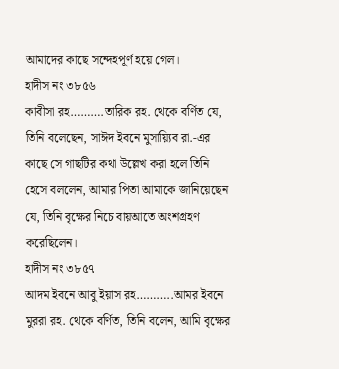আমাদের কাছে সন্দেহপূর্ণ হয়ে গেল।
হাদীস নং ৩৮৫৬
কাবীসা রহ……….তারিক রহ. থেকে বর্ণিত যে, তিনি বলেছেন, সাঈদ ইবনে মুসায়্যিব রা.-এর কাছে সে গাছটির কথা উল্লেখ করা হলে তিনি হেসে বললেন, আমার পিতা আমাকে জানিয়েছেন যে, তিনি বৃক্ষের নিচে বায়আতে অংশগ্রহণ করেছিলেন।
হাদীস নং ৩৮৫৭
আদম ইবনে আবু ইয়াস রহ………..আমর ইবনে মুররা রহ. থেকে বর্ণিত, তিনি বলেন, আমি বৃক্ষের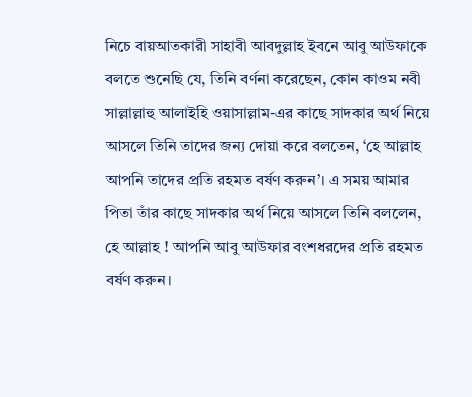নিচে বায়আতকারী সাহাবী আবদুল্লাহ ইবনে আবু আউফাকে বলতে শুনেছি যে, তিনি বর্ণনা করেছেন, কোন কাওম নবী সাল্লাল্লাহু আলাইহি ওয়াসাল্লাম-এর কাছে সাদকার অর্থ নিয়ে আসলে তিনি তাদের জন্য দোয়া করে বলতেন, ‘হে আল্লাহ আপনি তাদের প্রতি রহমত বর্ষণ করুন’। এ সময় আমার পিতা তাঁর কাছে সাদকার অর্থ নিয়ে আসলে তিনি বললেন, হে আল্লাহ ! আপনি আবু আউফার বংশধরদের প্রতি রহমত বর্ষণ করুন।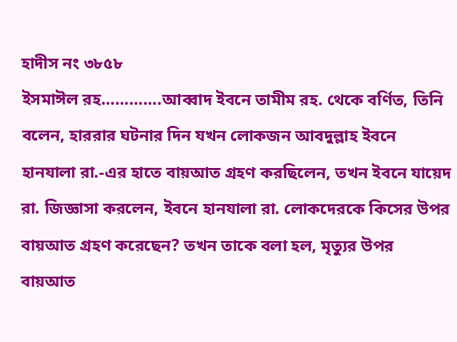হাদীস নং ৩৮৫৮
ইসমাঈল রহ………….আব্বাদ ইবনে তামীম রহ. থেকে বর্ণিত, তিনি বলেন, হাররার ঘটনার দিন যখন লোকজন আবদুল্লাহ ইবনে হানযালা রা.-এর হাতে বায়আত গ্রহণ করছিলেন, তখন ইবনে যায়েদ রা. জিজ্ঞাসা করলেন, ইবনে হানযালা রা. লোকদেরকে কিসের উপর বায়আত গ্রহণ করেছেন? তখন তাকে বলা হল, মৃত্যুর উপর বায়আত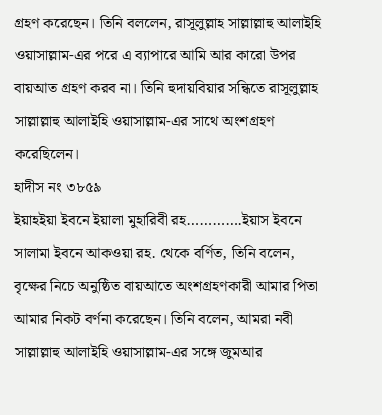গ্রহণ করেছেন। তিনি বললেন, রাসূলুল্লাহ সাল্লাল্লাহু আলাইহি ওয়াসাল্লাম-এর পরে এ ব্যাপারে আমি আর কারো উপর বায়আত গ্রহণ করব না। তিনি হুদায়বিয়ার সন্ধিতে রাসূলুল্লাহ সাল্লাল্লাহু আলাইহি ওয়াসাল্লাম-এর সাথে অংশগ্রহণ করেছিলেন।
হাদীস নং ৩৮৫৯
ইয়াহইয়া ইবনে ইয়ালা মুহারিবী রহ………….ইয়াস ইবনে সালামা ইবনে আকওয়া রহ. থেকে বর্ণিত, তিনি বলেন, বৃক্ষের নিচে অনুষ্ঠিত বায়আতে অংশগ্রহণকারী আমার পিতা আমার নিকট বর্ণনা করেছেন। তিনি বলেন, আমরা নবী সাল্লাল্লাহু আলাইহি ওয়াসাল্লাম-এর সঙ্গে জুমআর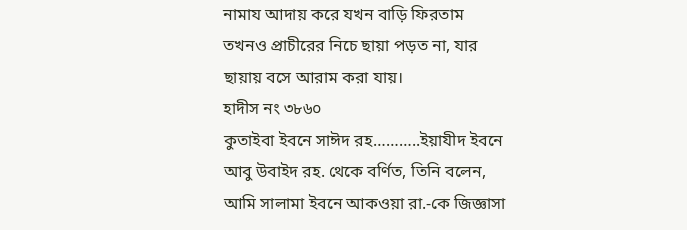নামায আদায় করে যখন বাড়ি ফিরতাম তখনও প্রাচীরের নিচে ছায়া পড়ত না, যার ছায়ায় বসে আরাম করা যায়।
হাদীস নং ৩৮৬০
কুতাইবা ইবনে সাঈদ রহ………..ইয়াযীদ ইবনে আবু উবাইদ রহ. থেকে বর্ণিত, তিনি বলেন, আমি সালামা ইবনে আকওয়া রা.-কে জিজ্ঞাসা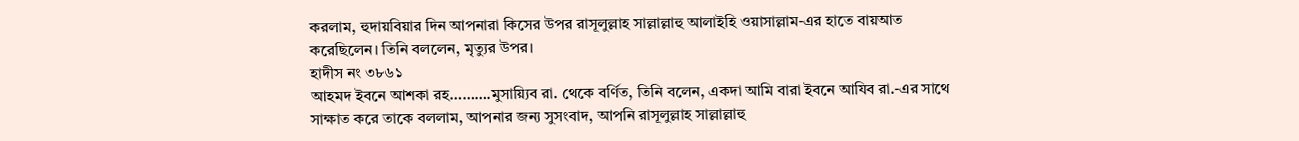করলাম, হুদায়বিয়ার দিন আপনারা কিসের উপর রাসূলুল্লাহ সাল্লাল্লাহু আলাইহি ওয়াসাল্লাম-এর হাতে বায়আত করেছিলেন। তিনি বললেন, মৃত্যুর উপর।
হাদীস নং ৩৮৬১
আহমদ ইবনে আশকা রহ……….মুসায়্যিব রা. থেকে বর্ণিত, তিনি বলেন, একদা আমি বারা ইবনে আযিব রা.-এর সাথে সাক্ষাত করে তাকে বললাম, আপনার জন্য সুসংবাদ, আপনি রাসূলুল্লাহ সাল্লাল্লাহু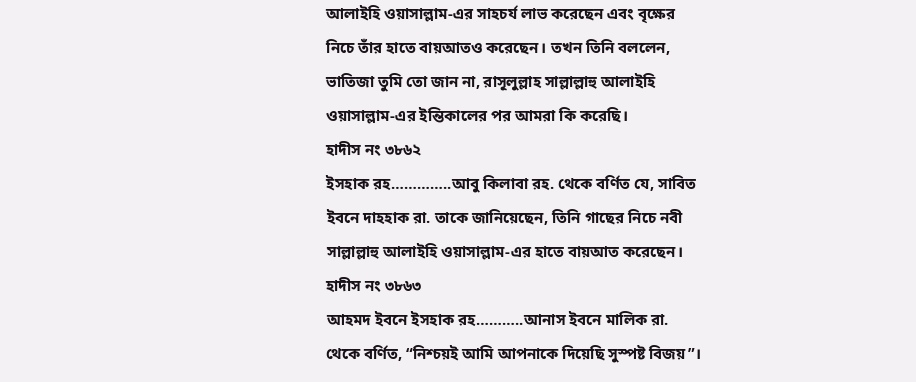আলাইহি ওয়াসাল্লাম-এর সাহচর্য লাভ করেছেন এবং বৃক্ষের নিচে তাঁর হাতে বায়আতও করেছেন। তখন তিনি বললেন, ভাতিজা তুমি তো জান না, রাসূলুল্লাহ সাল্লাল্লাহু আলাইহি ওয়াসাল্লাম-এর ইন্তিকালের পর আমরা কি করেছি।
হাদীস নং ৩৮৬২
ইসহাক রহ…………..আবু কিলাবা রহ. থেকে বর্ণিত যে, সাবিত ইবনে দাহহাক রা. তাকে জানিয়েছেন, তিনি গাছের নিচে নবী সাল্লাল্লাহু আলাইহি ওয়াসাল্লাম-এর হাতে বায়আত করেছেন।
হাদীস নং ৩৮৬৩
আহমদ ইবনে ইসহাক রহ………..আনাস ইবনে মালিক রা. থেকে বর্ণিত, “নিশ্চয়ই আমি আপনাকে দিয়েছি সুস্পষ্ট বিজয়”।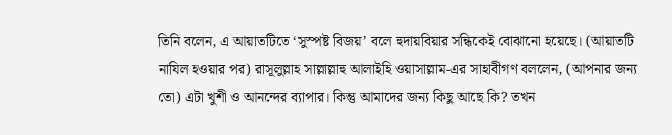তিনি বলেন, এ আয়াতটিতে ‘সুস্পষ্ট বিজয়’ বলে হুদায়বিয়ার সন্ধিকেই বোঝানো হয়েছে। (আয়াতটি নাযিল হওয়ার পর) রাসূলুল্লাহ সাল্লাল্লাহু আলাইহি ওয়াসাল্লাম-এর সাহাবীগণ বললেন, (আপনার জন্য তো) এটা খুশী ও আনন্দের ব্যাপার। কিন্তু আমাদের জন্য কিছু আছে কি? তখন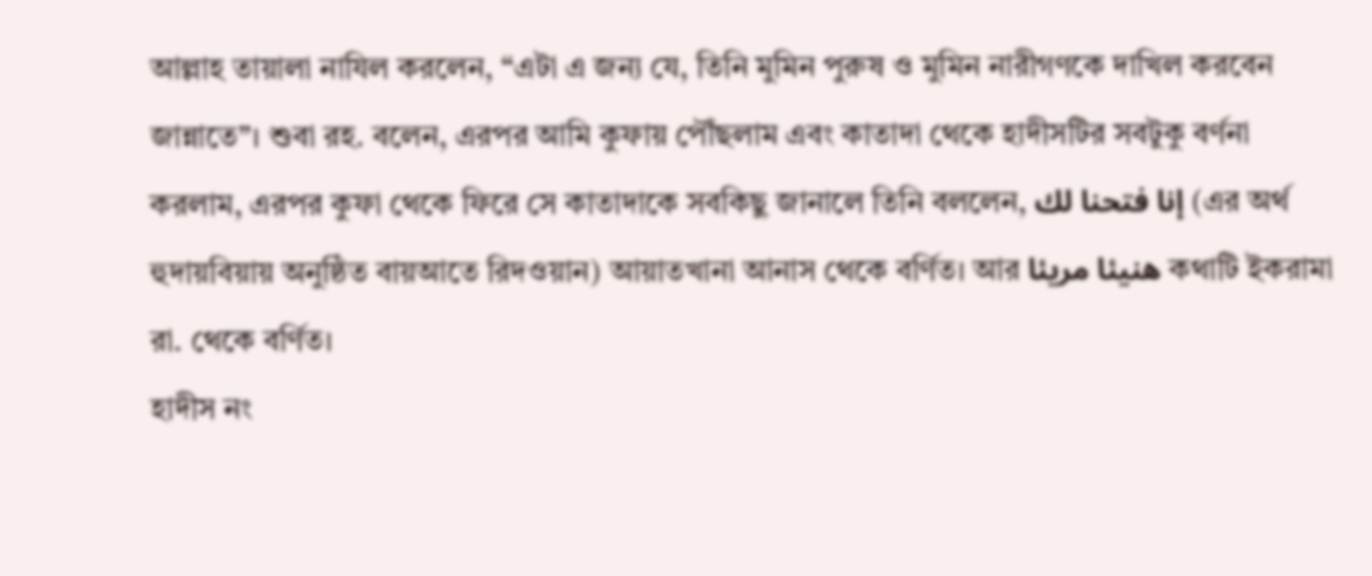আল্লাহ তায়ালা নাযিল করলেন, “এটা এ জন্য যে, তিনি মুমিন পুরুষ ও মুমিন নারীগণকে দাখিল করবেন জান্নাতে”। শুবা রহ. বলেন, এরপর আমি কুফায় পৌঁছলাম এবং কাতাদা থেকে হাদীসটির সবটুকু বর্ণনা করলাম, এরপর কুফা থেকে ফিরে সে কাতাদাকে সবকিছু জানালে তিনি বললেন, إنا فتحنا لك (এর অর্থ হুদায়বিয়ায় অনুষ্ঠিত বায়আতে রিদওয়ান) আয়াতখানা আনাস থেকে বর্ণিত। আর هنيئا مريئا কথাটি ইকরামা রা. থেকে বর্ণিত।
হাদীস নং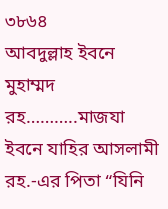৩৮৬৪
আবদুল্লাহ ইবনে মুহাম্মদ রহ………..মাজযা ইবনে যাহির আসলামী রহ.-এর পিতা “যিনি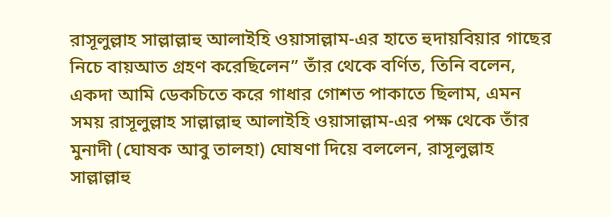রাসূলুল্লাহ সাল্লাল্লাহু আলাইহি ওয়াসাল্লাম-এর হাতে হুদায়বিয়ার গাছের নিচে বায়আত গ্রহণ করেছিলেন” তাঁর থেকে বর্ণিত, তিনি বলেন, একদা আমি ডেকচিতে করে গাধার গোশত পাকাতে ছিলাম, এমন সময় রাসূলুল্লাহ সাল্লাল্লাহু আলাইহি ওয়াসাল্লাম-এর পক্ষ থেকে তাঁর মুনাদী (ঘোষক আবু তালহা) ঘোষণা দিয়ে বললেন, রাসূলুল্লাহ সাল্লাল্লাহু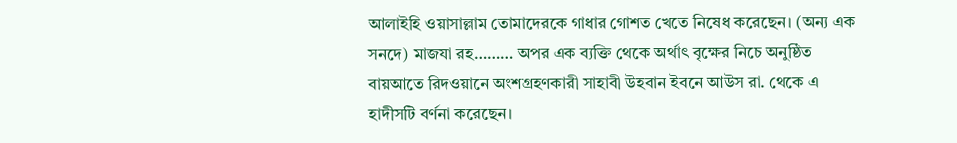আলাইহি ওয়াসাল্লাম তোমাদেরকে গাধার গোশত খেতে নিষেধ করেছেন। (অন্য এক সনদে) মাজযা রহ……… অপর এক ব্যক্তি থেকে অর্থাৎ বৃক্ষের নিচে অনুষ্ঠিত বায়আতে রিদওয়ানে অংশগ্রহণকারী সাহাবী উহবান ইবনে আউস রা. থেকে এ হাদীসটি বর্ণনা করেছেন।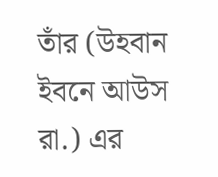তাঁর (উহবান ইবনে আউস রা.) এর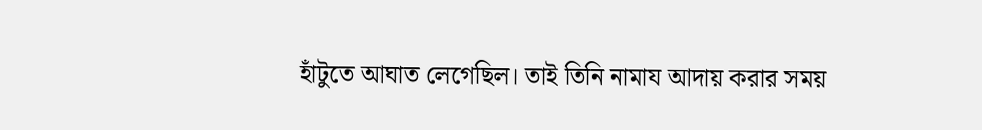হাঁটুতে আঘাত লেগেছিল। তাই তিনি নামায আদায় করার সময়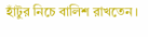হাঁটুর নিচে বালিশ রাখতেন।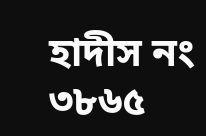হাদীস নং ৩৮৬৫